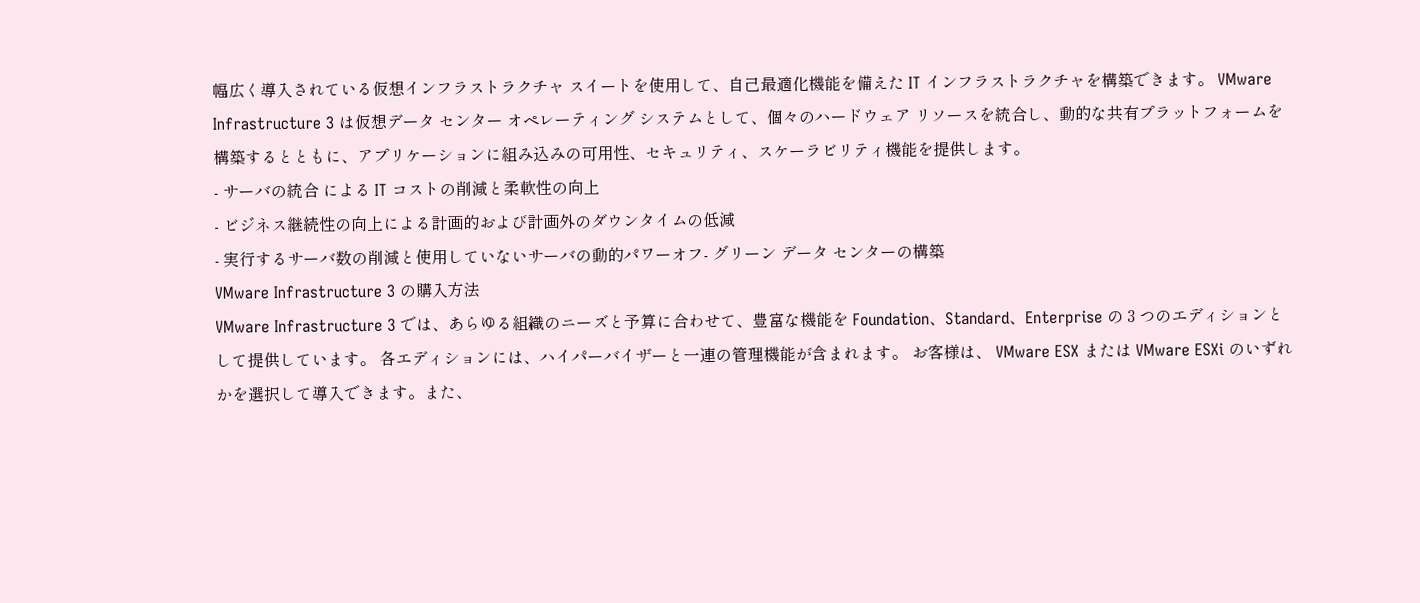幅広く導入されている仮想インフラストラクチャ スイートを使用して、自己最適化機能を備えた IT インフラストラクチャを構築できます。 VMware Infrastructure 3 は仮想データ センター オペレーティング システムとして、個々のハードウェア リソースを統合し、動的な共有プラットフォームを構築するとともに、アプリケーションに組み込みの可用性、セキュリティ、スケーラビリティ機能を提供します。
- サーバの統合 による IT コストの削減と柔軟性の向上
- ビジネス継続性の向上による計画的および計画外のダウンタイムの低減
- 実行するサーバ数の削減と使用していないサーバの動的パワーオフ- グリーン データ センターの構築
VMware Infrastructure 3 の購入方法
VMware Infrastructure 3 では、あらゆる組織のニーズと予算に合わせて、豊富な機能を Foundation、Standard、Enterprise の 3 つのエディションとして提供しています。 各エディションには、ハイパーバイザーと一連の管理機能が含まれます。 お客様は、 VMware ESX または VMware ESXi のいずれかを選択して導入できます。また、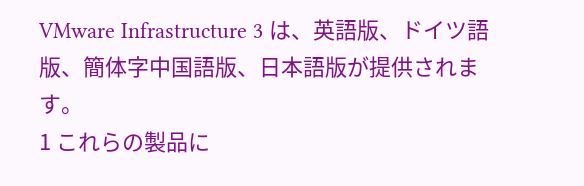VMware Infrastructure 3 は、英語版、ドイツ語版、簡体字中国語版、日本語版が提供されます。
1 これらの製品に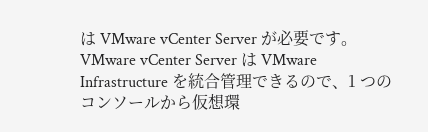は VMware vCenter Server が必要です。 VMware vCenter Server は VMware Infrastructure を統合管理できるので、1 つのコンソールから仮想環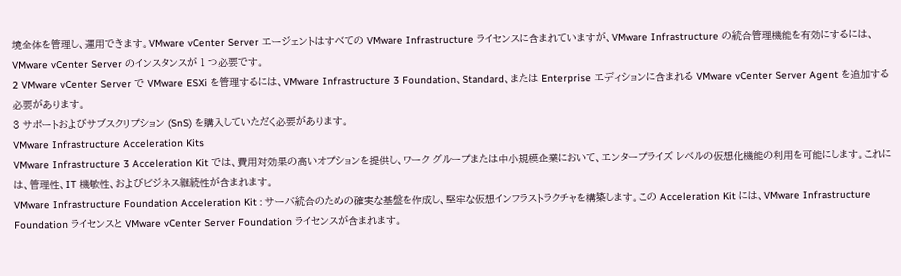境全体を管理し、運用できます。VMware vCenter Server エージェントはすべての VMware Infrastructure ライセンスに含まれていますが、VMware Infrastructure の統合管理機能を有効にするには、VMware vCenter Server のインスタンスが 1 つ必要です。
2 VMware vCenter Server で VMware ESXi を管理するには、VMware Infrastructure 3 Foundation、Standard、または Enterprise エディションに含まれる VMware vCenter Server Agent を追加する必要があります。
3 サポートおよびサブスクリプション (SnS) を購入していただく必要があります。
VMware Infrastructure Acceleration Kits
VMware Infrastructure 3 Acceleration Kit では、費用対効果の高いオプションを提供し、ワーク グループまたは中小規模企業において、エンタープライズ レベルの仮想化機能の利用を可能にします。これには、管理性、IT 機敏性、およびビジネス継続性が含まれます。
VMware Infrastructure Foundation Acceleration Kit : サーバ統合のための確実な基盤を作成し、堅牢な仮想インフラストラクチャを構築します。この Acceleration Kit には、VMware Infrastructure Foundation ライセンスと VMware vCenter Server Foundation ライセンスが含まれます。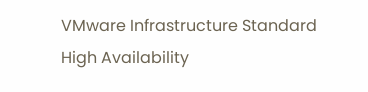VMware Infrastructure Standard High Availability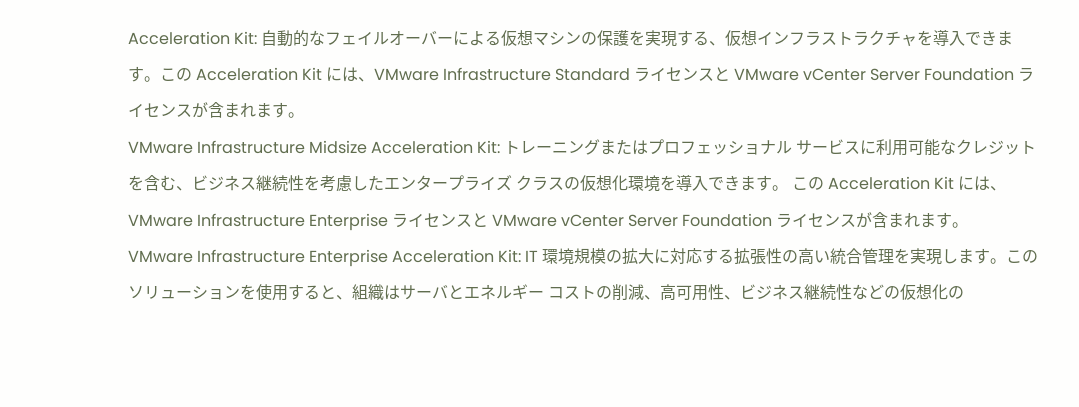Acceleration Kit: 自動的なフェイルオーバーによる仮想マシンの保護を実現する、仮想インフラストラクチャを導入できます。この Acceleration Kit には、VMware Infrastructure Standard ライセンスと VMware vCenter Server Foundation ライセンスが含まれます。
VMware Infrastructure Midsize Acceleration Kit: トレーニングまたはプロフェッショナル サービスに利用可能なクレジットを含む、ビジネス継続性を考慮したエンタープライズ クラスの仮想化環境を導入できます。 この Acceleration Kit には、VMware Infrastructure Enterprise ライセンスと VMware vCenter Server Foundation ライセンスが含まれます。
VMware Infrastructure Enterprise Acceleration Kit: IT 環境規模の拡大に対応する拡張性の高い統合管理を実現します。このソリューションを使用すると、組織はサーバとエネルギー コストの削減、高可用性、ビジネス継続性などの仮想化の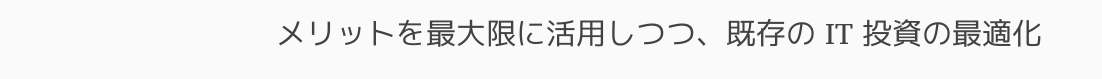メリットを最大限に活用しつつ、既存の IT 投資の最適化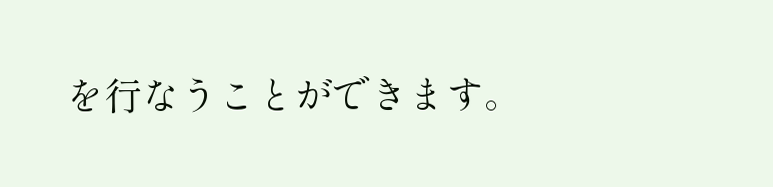を行なうことができます。